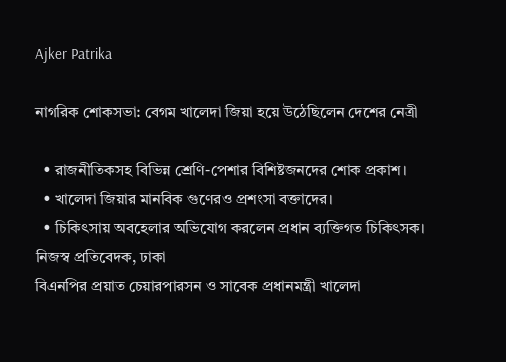Ajker Patrika

নাগরিক শোকসভা: বেগম খালেদা জিয়া হয়ে উঠেছিলেন দেশের নেত্রী

  • রাজনীতিকসহ বিভিন্ন শ্রেণি-পেশার বিশিষ্টজনদের শোক প্রকাশ।
  • খালেদা জিয়ার মানবিক গুণেরও প্রশংসা বক্তাদের।
  • চিকিৎসায় অবহেলার অভিযোগ করলেন প্রধান ব্যক্তিগত চিকিৎসক।
নিজস্ব প্রতিবেদক, ঢাকা
বিএনপির প্রয়াত চেয়ারপারসন ও সাবেক প্রধানমন্ত্রী খালেদা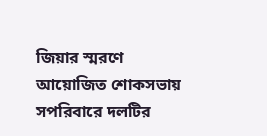জিয়ার স্মরণে আয়োজিত শোকসভায় সপরিবারে দলটির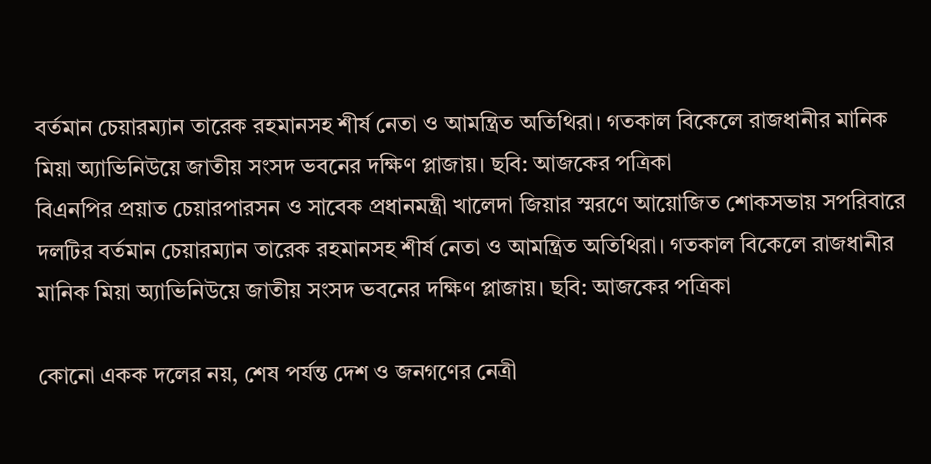বর্তমান চেয়ারম্যান তারেক রহমানসহ শীর্ষ নেতা ও আমন্ত্রিত অতিথিরা। গতকাল বিকেলে রাজধানীর মানিক মিয়া অ্যাভিনিউয়ে জাতীয় সংসদ ভবনের দক্ষিণ প্লাজায়। ছবি: আজকের পত্রিকা
বিএনপির প্রয়াত চেয়ারপারসন ও সাবেক প্রধানমন্ত্রী খালেদা জিয়ার স্মরণে আয়োজিত শোকসভায় সপরিবারে দলটির বর্তমান চেয়ারম্যান তারেক রহমানসহ শীর্ষ নেতা ও আমন্ত্রিত অতিথিরা। গতকাল বিকেলে রাজধানীর মানিক মিয়া অ্যাভিনিউয়ে জাতীয় সংসদ ভবনের দক্ষিণ প্লাজায়। ছবি: আজকের পত্রিকা

কোনো একক দলের নয়, শেষ পর্যন্ত দেশ ও জনগণের নেত্রী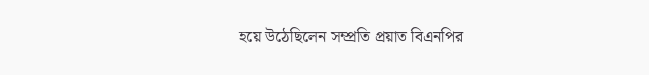হয়ে উঠেছিলেন সম্প্রতি প্রয়াত বিএনপির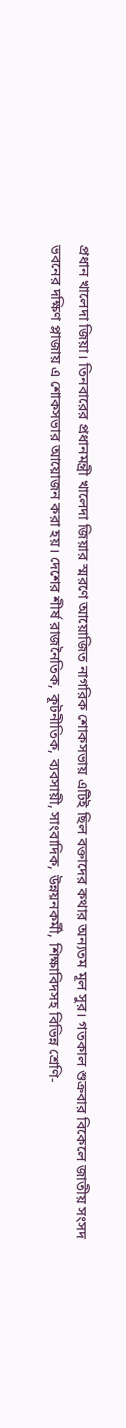প্রধান খালেদা জিয়া। তিনবারের প্রধানমন্ত্রী খালেদা জিয়ার স্মরণে আয়োজিত নাগরিক শোকসভায় এটিই ছিল বক্তাদের কথার অন্যতম মূল সুর। গতকাল শুক্রবার বিকেলে জাতীয় সংসদ ভবনের দক্ষিণ প্লাজায় এ শোকসভার আয়োজন করা হয়। দেশের শীর্ষ রাজনৈতিক, কূটনীতিক, ব্যবসায়ী, সাংবাদিক, উন্নয়নকর্মী, শিক্ষাবিদসহ বিভিন্ন শ্রেণি-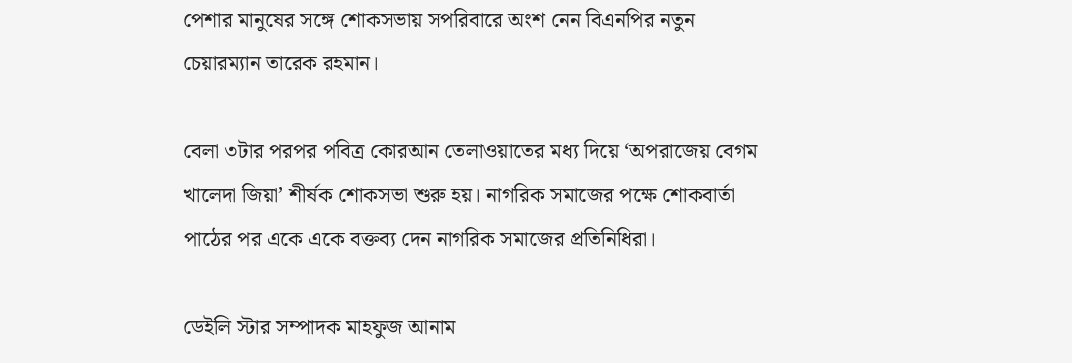পেশার মানুষের সঙ্গে শোকসভায় সপরিবারে অংশ নেন বিএনপির নতুন চেয়ারম্যান তারেক রহমান।

বেলা ৩টার পরপর পবিত্র কোরআন তেলাওয়াতের মধ্য দিয়ে ‘অপরাজেয় বেগম খালেদা জিয়া’ শীর্ষক শোকসভা শুরু হয়। নাগরিক সমাজের পক্ষে শোকবার্তা পাঠের পর একে একে বক্তব্য দেন নাগরিক সমাজের প্রতিনিধিরা।

ডেইলি স্টার সম্পাদক মাহফুজ আনাম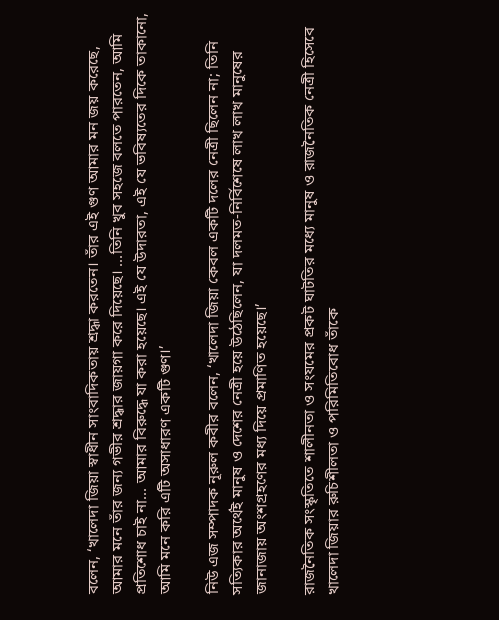বলেন, ‘খালেদা জিয়া স্বাধীন সাংবাদিকতায় শ্রদ্ধা করতেন। তাঁর এই গুণ আমার মন জয় করেছে, আমার মনে তাঁর জন্য গভীর শ্রদ্ধার জায়গা করে দিয়েছে। ...তিনি খুব সহজে বলতে পারতেন, আমি প্রতিশোধ চাই না... আমার বিরুদ্ধে যা করা হয়েছে। এই যে উদারতা, এই যে ভবিষ্যতের দিকে তাকানো, আমি মনে করি এটি অসাধারণ একটি গুণ।’

নিউ এজ সম্পাদক নূরুল কবীর বলেন, ‘খালেদা জিয়া কেবল একটি দলের নেত্রী ছিলেন না; তিনি সত্যিকার অর্থেই মানুষ ও দেশের নেত্রী হয়ে উঠেছিলেন, যা দলমত-নির্বিশেষে লাখ লাখ মানুষের জানাজায় অংশগ্রহণের মধ্য দিয়ে প্রমাণিত হয়েছে।’

রাজনৈতিক সংস্কৃতিতে শালীনতা ও সংযমের প্রকট ঘাটতির মধ্যে মানুষ ও রাজনৈতিক নেত্রী হিসেবে খালেদা জিয়ার রুচিশীলতা ও পরিমিতিবোধ তাঁকে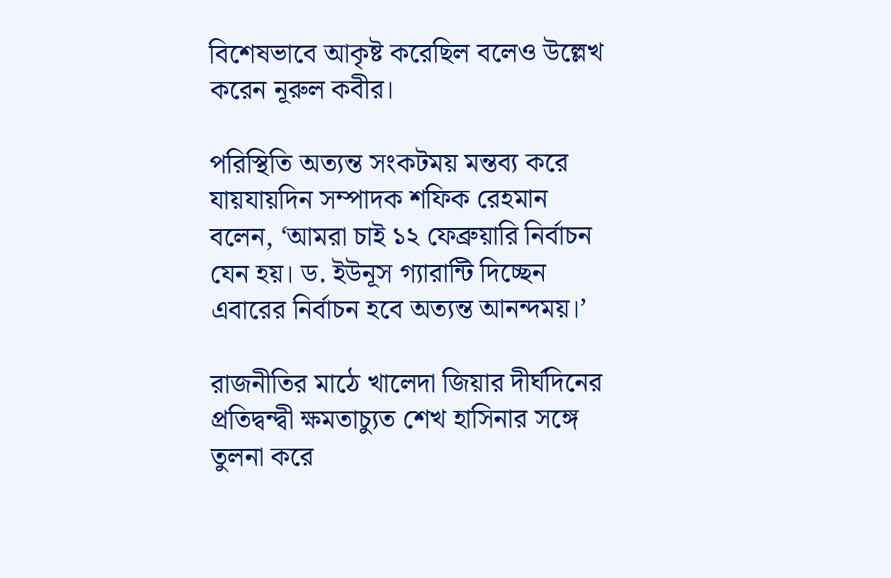বিশেষভাবে আকৃষ্ট করেছিল বলেও উল্লেখ করেন নূরুল কবীর।

পরিস্থিতি অত্যন্ত সংকটময় মন্তব্য করে যায়যায়দিন সম্পাদক শফিক রেহমান বলেন, ‘আমরা চাই ১২ ফেব্রুয়ারি নির্বাচন যেন হয়। ড. ইউনূস গ্যারান্টি দিচ্ছেন এবারের নির্বাচন হবে অত্যন্ত আনন্দময়।’

রাজনীতির মাঠে খালেদা জিয়ার দীর্ঘদিনের প্রতিদ্বন্দ্বী ক্ষমতাচ্যুত শেখ হাসিনার সঙ্গে তুলনা করে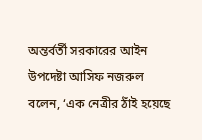অন্তর্বর্তী সরকারের আইন উপদেষ্টা আসিফ নজরুল বলেন, ‘এক নেত্রীর ঠাঁই হয়েছে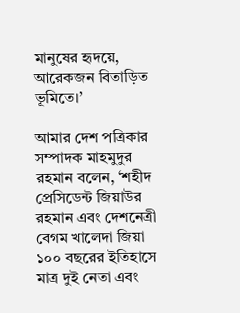মানুষের হৃদয়ে, আরেকজন বিতাড়িত ভূমিতে।’

আমার দেশ পত্রিকার সম্পাদক মাহমুদুর রহমান বলেন, ‘শহীদ প্রেসিডেন্ট জিয়াউর রহমান এবং দেশনেত্রী বেগম খালেদা জিয়া ১০০ বছরের ইতিহাসে মাত্র দুই নেতা এবং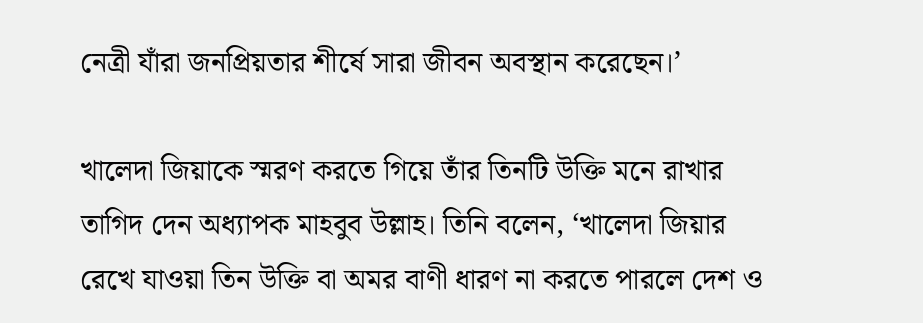নেত্রী যাঁরা জনপ্রিয়তার শীর্ষে সারা জীবন অবস্থান করেছেন।’

খালেদা জিয়াকে স্মরণ করতে গিয়ে তাঁর তিনটি উক্তি মনে রাখার তাগিদ দেন অধ্যাপক মাহবুব উল্লাহ। তিনি বলেন, ‘খালেদা জিয়ার রেখে যাওয়া তিন উক্তি বা অমর বাণী ধারণ না করতে পারলে দেশ ও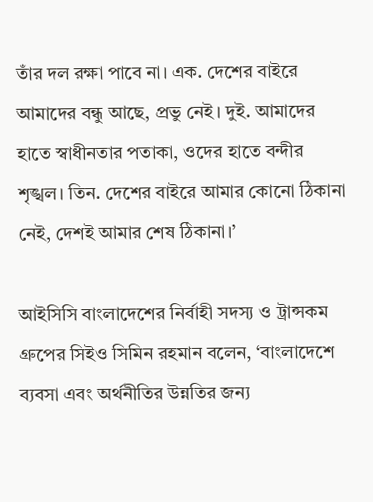তাঁর দল রক্ষা পাবে না। এক. দেশের বাইরে আমাদের বন্ধু আছে, প্রভু নেই। দুই. আমাদের হাতে স্বাধীনতার পতাকা, ওদের হাতে বন্দীর শৃঙ্খল। তিন. দেশের বাইরে আমার কোনো ঠিকানা নেই, দেশই আমার শেষ ঠিকানা।’

আইসিসি বাংলাদেশের নির্বাহী সদস্য ও ট্রান্সকম গ্রুপের সিইও সিমিন রহমান বলেন, ‘বাংলাদেশে ব্যবসা এবং অর্থনীতির উন্নতির জন্য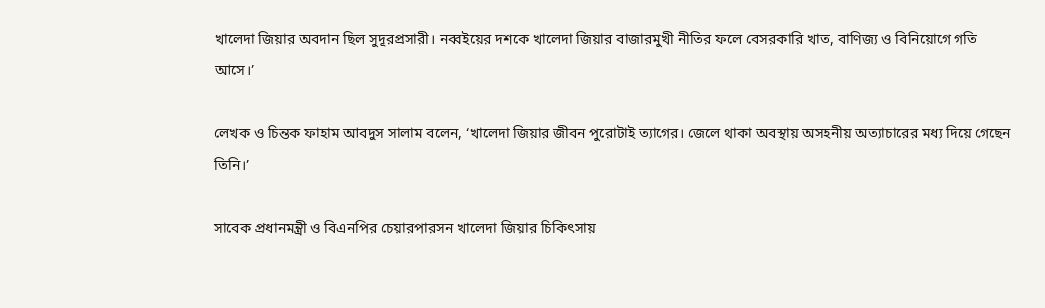খালেদা জিয়ার অবদান ছিল সুদূরপ্রসারী। নব্বইয়ের দশকে খালেদা জিয়ার বাজারমুখী নীতির ফলে বেসরকারি খাত, বাণিজ্য ও বিনিয়োগে গতি আসে।’

লেখক ও চিন্তক ফাহাম আবদুস সালাম বলেন, ‘খালেদা জিয়ার জীবন পুরোটাই ত্যাগের। জেলে থাকা অবস্থায় অসহনীয় অত্যাচারের মধ্য দিয়ে গেছেন তিনি।’

সাবেক প্রধানমন্ত্রী ও বিএনপির চেয়ারপারসন খালেদা জিয়ার চিকিৎসায়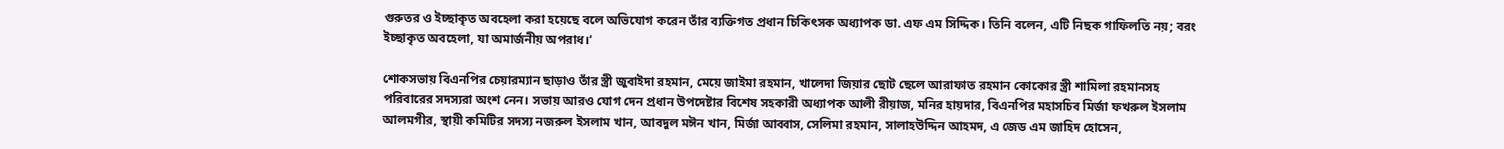গুরুতর ও ইচ্ছাকৃত অবহেলা করা হয়েছে বলে অভিযোগ করেন তাঁর ব্যক্তিগত প্রধান চিকিৎসক অধ্যাপক ডা. এফ এম সিদ্দিক। তিনি বলেন, এটি নিছক গাফিলতি নয়; বরং ইচ্ছাকৃত অবহেলা, যা অমার্জনীয় অপরাধ।’

শোকসভায় বিএনপির চেয়ারম্যান ছাড়াও তাঁর স্ত্রী জুবাইদা রহমান, মেয়ে জাইমা রহমান, খালেদা জিয়ার ছোট ছেলে আরাফাত রহমান কোকোর স্ত্রী শামিলা রহমানসহ পরিবারের সদস্যরা অংশ নেন। সভায় আরও যোগ দেন প্রধান উপদেষ্টার বিশেষ সহকারী অধ্যাপক আলী রীয়াজ, মনির হায়দার, বিএনপির মহাসচিব মির্জা ফখরুল ইসলাম আলমগীর, স্থায়ী কমিটির সদস্য নজরুল ইসলাম খান, আবদুল মঈন খান, মির্জা আব্বাস, সেলিমা রহমান, সালাহউদ্দিন আহমদ, এ জেড এম জাহিদ হোসেন,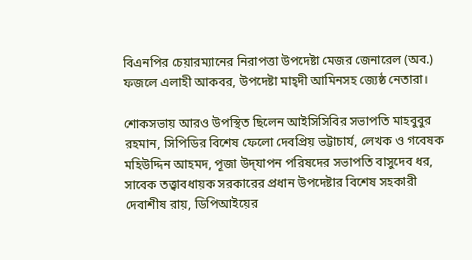বিএনপির চেয়ারম্যানের নিরাপত্তা উপদেষ্টা মেজর জেনারেল (অব.) ফজলে এলাহী আকবর, উপদেষ্টা মাহ্দী আমিনসহ জ্যেষ্ঠ নেতারা।

শোকসভায় আরও উপস্থিত ছিলেন আইসিসিবির সভাপতি মাহবুবুর রহমান, সিপিডির বিশেষ ফেলো দেবপ্রিয় ভট্টাচার্য, লেখক ও গবেষক মহিউদ্দিন আহমদ, পূজা উদ্‌যাপন পরিষদের সভাপতি বাসুদেব ধর, সাবেক তত্ত্বাবধায়ক সরকারের প্রধান উপদেষ্টার বিশেষ সহকারী দেবাশীষ রায়, ডিপিআইয়ের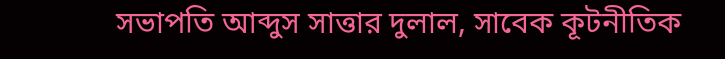সভাপতি আব্দুস সাত্তার দুলাল, সাবেক কূটনীতিক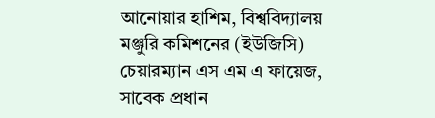আনোয়ার হাশিম, বিশ্ববিদ্যালয় মঞ্জুরি কমিশনের (ইউজিসি) চেয়ারম্যান এস এম এ ফায়েজ, সাবেক প্রধান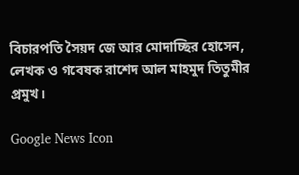বিচারপতি সৈয়দ জে আর মোদাচ্ছির হোসেন, লেখক ও গবেষক রাশেদ আল মাহমুদ তিতুমীর প্রমুখ।

Google News Icon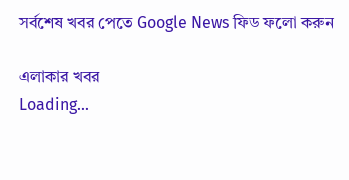সর্বশেষ খবর পেতে Google News ফিড ফলো করুন

এলাকার খবর
Loading...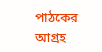পাঠকের আগ্রহ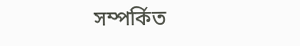সম্পর্কিত